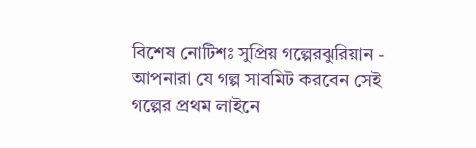বিশেষ নোটিশঃ সুপ্রিয় গল্পেরঝুরিয়ান - আপনারা যে গল্প সাবমিট করবেন সেই গল্পের প্রথম লাইনে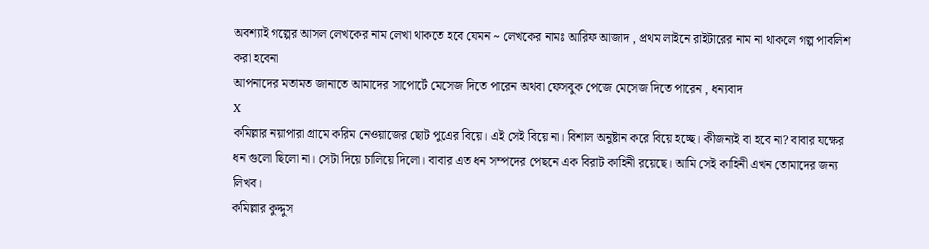অবশ্যাই গল্পের আসল লেখকের নাম লেখা থাকতে হবে যেমন ~ লেখকের নামঃ আরিফ আজাদ , প্রথম লাইনে রাইটারের নাম না থাকলে গল্প পাবলিশ করা হবেনা
আপনাদের মতামত জানাতে আমাদের সাপোর্টে মেসেজ দিতে পারেন অথবা ফেসবুক পেজে মেসেজ দিতে পারেন , ধন্যবাদ
X
কমিল্লার নয়াপারা গ্রামে করিম নেওয়াজের ছোট পুএের বিয়ে। এই সেই বিয়ে না। বিশাল অনুষ্টান করে বিয়ে হচ্ছে। কীজন্যই বা হবে না? বাবার যক্ষের ধন গুলো ছিলো না। সেটা দিয়ে চালিয়ে দিলো। বাবার এত ধন সম্পদের পেছনে এক বিরাট কাহিনী রয়েছে। আমি সেই কাহিনী এখন তোমাদের জন্য লিখব।
কমিল্লার কুদ্দুস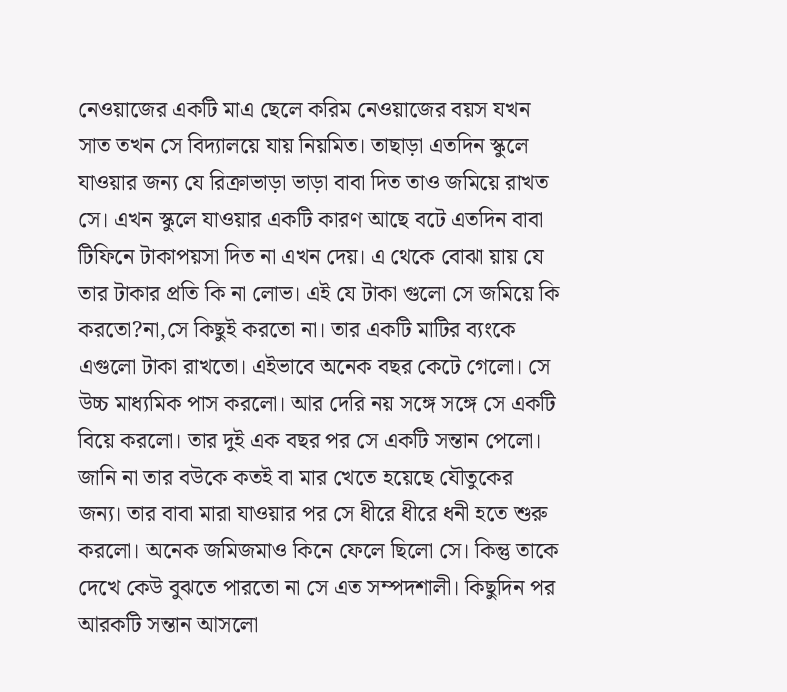নেওয়াজের একটি মাএ ছেলে করিম নেওয়াজের বয়স যখন সাত তখন সে বিদ্যালয়ে যায় নিয়মিত। তাছাড়া এতদিন স্কুলে যাওয়ার জন্য যে রিক্রাভাড়া ভাড়া বাবা দিত তাও জমিয়ে রাখত সে। এখন স্কুলে যাওয়ার একটি কারণ আছে বটে এতদিন বাবা টিফিনে টাকাপয়সা দিত না এখন দেয়। এ থেকে বোঝা য়ায় যে তার টাকার প্রতি কি না লোভ। এই যে টাকা গুলো সে জমিয়ে কি করতো?না,সে কিছুই করতো না। তার একটি মাটির ব্যংকে এগুলো টাকা রাখতো। এইভাবে অনেক বছর কেটে গেলো। সে উচ্চ মাধ্যমিক পাস করলো। আর দেরি নয় সঙ্গে সঙ্গে সে একটি বিয়ে করলো। তার দুই এক বছর পর সে একটি সন্তান পেলো। জানি না তার বউকে কতই বা মার খেতে হয়েছে যৌতুকের জন্য। তার বাবা মারা যাওয়ার পর সে ধীরে ধীরে ধনী হতে শুরু করলো। অনেক জমিজমাও কিনে ফেলে ছিলো সে। কিন্তু তাকে দেখে কেউ বুঝতে পারতো না সে এত সম্পদশালী। কিছুদিন পর আরকটি সন্তান আসলো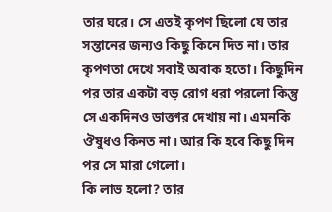তার ঘরে। সে এতই কৃপণ ছিলো যে তার সন্তানের জন্যও কিছু কিনে দিত না। তার কৃপণতা দেখে সবাই অবাক হতো। কিছুদিন পর তার একটা বড় রোগ ধরা পরলো কিন্তু সে একদিনও ডাক্তার দেখায় না। এমনকি ঔষুধও কিনত না। আর কি হবে কিছু দিন পর সে মারা গেলো।
কি লাভ হলো? তার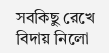সবকিছু রেখে বিদায় নিলো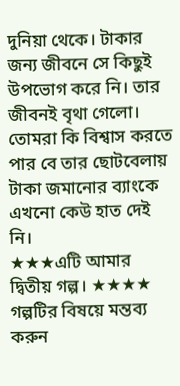দুনিয়া থেকে। টাকার জন্য জীবনে সে কিছুই উপভোগ করে নি। তার জীবনই বৃথা গেলো। তোমরা কি বিশ্বাস করতে পার বে তার ছোটবেলায় টাকা জমানোর ব্যাংকে এখনো কেউ হাত দেই নি।
★★★এটি আমার দ্বিতীয় গল্প। ★★★★
গল্পটির বিষয়ে মন্তব্য করুন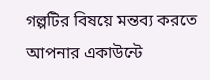গল্পটির বিষয়ে মন্তব্য করতে আপনার একাউন্টে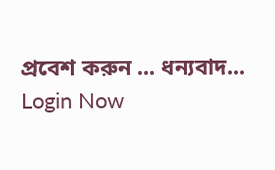প্রবেশ করুন ... ধন্যবাদ... Login Now